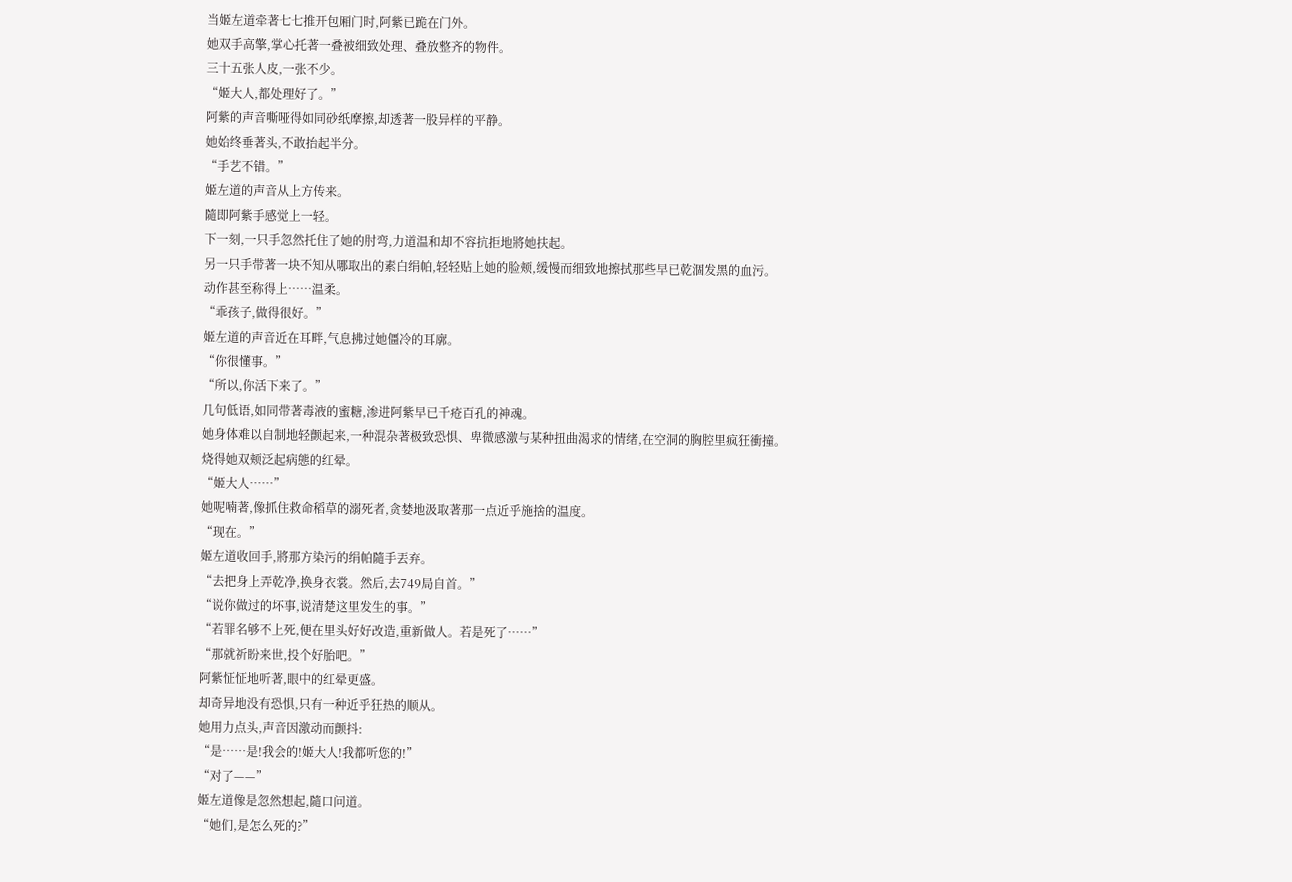当姬左道牵著七七推开包厢门时,阿紫已跪在门外。
她双手高擎,掌心托著一叠被细致处理、叠放整齐的物件。
三十五张人皮,一张不少。
“姬大人,都处理好了。”
阿紫的声音嘶哑得如同砂纸摩擦,却透著一股异样的平静。
她始终垂著头,不敢抬起半分。
“手艺不错。”
姬左道的声音从上方传来。
隨即阿紫手感觉上一轻。
下一刻,一只手忽然托住了她的肘弯,力道温和却不容抗拒地將她扶起。
另一只手带著一块不知从哪取出的素白绢帕,轻轻贴上她的脸颊,缓慢而细致地擦拭那些早已乾涸发黑的血污。
动作甚至称得上……温柔。
“乖孩子,做得很好。”
姬左道的声音近在耳畔,气息拂过她僵冷的耳廓。
“你很懂事。”
“所以,你活下来了。”
几句低语,如同带著毒液的蜜糖,渗进阿紫早已千疮百孔的神魂。
她身体难以自制地轻颤起来,一种混杂著极致恐惧、卑微感激与某种扭曲渴求的情绪,在空洞的胸腔里疯狂衝撞。
烧得她双颊泛起病態的红晕。
“姬大人……”
她呢喃著,像抓住救命稻草的溺死者,贪婪地汲取著那一点近乎施捨的温度。
“现在。”
姬左道收回手,將那方染污的绢帕隨手丟弃。
“去把身上弄乾净,换身衣裳。然后,去749局自首。”
“说你做过的坏事,说清楚这里发生的事。”
“若罪名够不上死,便在里头好好改造,重新做人。若是死了……”
“那就祈盼来世,投个好胎吧。”
阿紫怔怔地听著,眼中的红晕更盛。
却奇异地没有恐惧,只有一种近乎狂热的顺从。
她用力点头,声音因激动而颤抖:
“是……是!我会的!姬大人!我都听您的!”
“对了——”
姬左道像是忽然想起,隨口问道。
“她们,是怎么死的?”